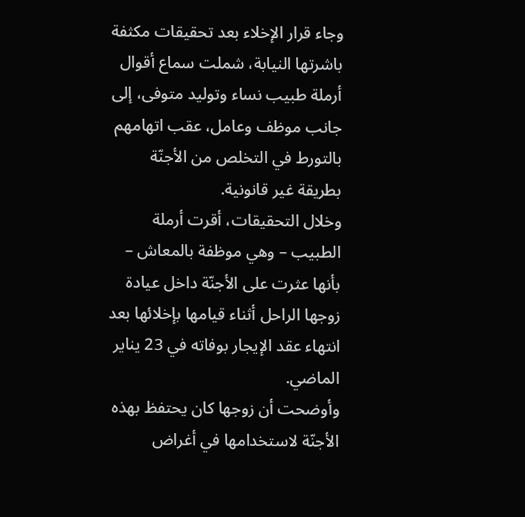وجاء قرار الإخلاء بعد تحقيقات مكثفة باشرتها النيابة، شملت سماع أقوال أرملة طبيب نساء وتوليد متوفى، إلى جانب موظف وعامل، عقب اتهامهم بالتورط في التخلص من الأجنّة بطريقة غير قانونية.
وخلال التحقيقات، أقرت أرملة الطبيب – وهي موظفة بالمعاش – بأنها عثرت على الأجنّة داخل عيادة زوجها الراحل أثناء قيامها بإخلائها بعد انتهاء عقد الإيجار بوفاته في 23 يناير الماضي.
وأوضحت أن زوجها كان يحتفظ بهذه الأجنّة لاستخدامها في أغراض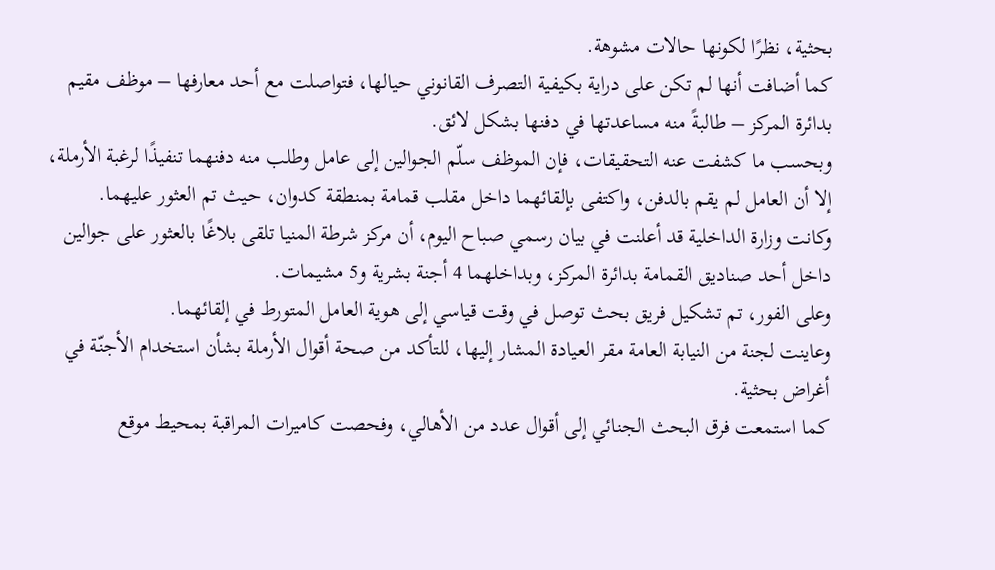بحثية، نظرًا لكونها حالات مشوهة.
كما أضافت أنها لم تكن على دراية بكيفية التصرف القانوني حيالها، فتواصلت مع أحد معارفها – موظف مقيم بدائرة المركز – طالبةً منه مساعدتها في دفنها بشكل لائق.
وبحسب ما كشفت عنه التحقيقات، فإن الموظف سلّم الجوالين إلى عامل وطلب منه دفنهما تنفيذًا لرغبة الأرملة، إلا أن العامل لم يقم بالدفن، واكتفى بإلقائهما داخل مقلب قمامة بمنطقة كدوان، حيث تم العثور عليهما.
وكانت وزارة الداخلية قد أعلنت في بيان رسمي صباح اليوم، أن مركز شرطة المنيا تلقى بلاغًا بالعثور على جوالين داخل أحد صناديق القمامة بدائرة المركز، وبداخلهما 4 أجنة بشرية و5 مشيمات.
وعلى الفور، تم تشكيل فريق بحث توصل في وقت قياسي إلى هوية العامل المتورط في إلقائهما.
وعاينت لجنة من النيابة العامة مقر العيادة المشار إليها، للتأكد من صحة أقوال الأرملة بشأن استخدام الأجنّة في أغراض بحثية.
كما استمعت فرق البحث الجنائي إلى أقوال عدد من الأهالي، وفحصت كاميرات المراقبة بمحيط موقع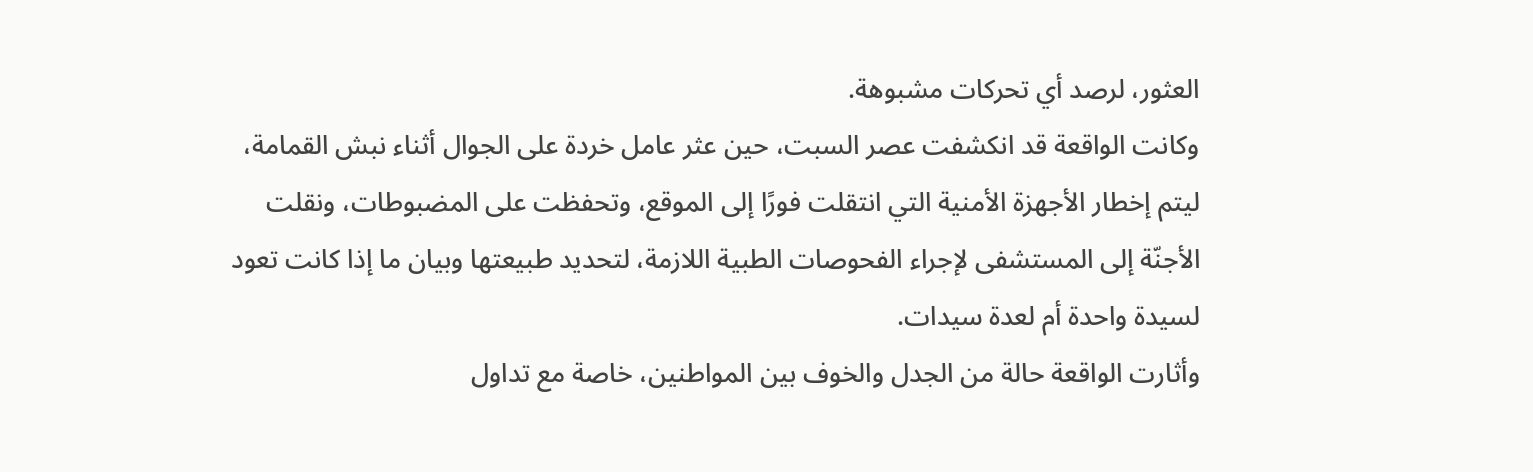العثور، لرصد أي تحركات مشبوهة.
وكانت الواقعة قد انكشفت عصر السبت، حين عثر عامل خردة على الجوال أثناء نبش القمامة، ليتم إخطار الأجهزة الأمنية التي انتقلت فورًا إلى الموقع، وتحفظت على المضبوطات، ونقلت الأجنّة إلى المستشفى لإجراء الفحوصات الطبية اللازمة، لتحديد طبيعتها وبيان ما إذا كانت تعود لسيدة واحدة أم لعدة سيدات.
وأثارت الواقعة حالة من الجدل والخوف بين المواطنين، خاصة مع تداول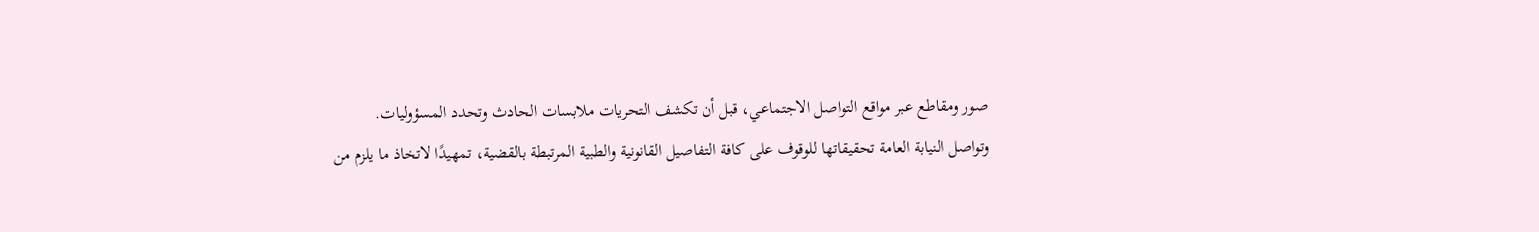صور ومقاطع عبر مواقع التواصل الاجتماعي، قبل أن تكشف التحريات ملابسات الحادث وتحدد المسؤوليات.
وتواصل النيابة العامة تحقيقاتها للوقوف على كافة التفاصيل القانونية والطبية المرتبطة بالقضية، تمهيدًا لاتخاذ ما يلزم من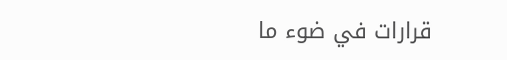قرارات في ضوء ما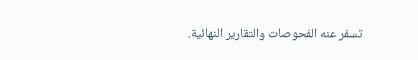تسفر عنه الفحوصات والتقارير النهائية.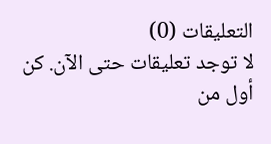التعليقات (0)
لا توجد تعليقات حتى الآن. كن أول من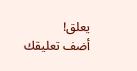يعلق!
أضف تعليقك